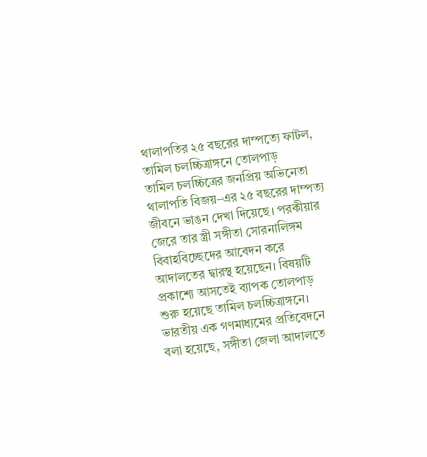থালাপতির ২৫ বছরের দাম্পত্যে ফাটল, তামিল চলচ্চিত্রাঙ্গনে তোলপাড়
তামিল চলচ্চিত্রের জনপ্রিয় অভিনেতা থালাপতি বিজয়–এর ২৫ বছরের দাম্পত্য জীবনে ভাঙন দেখা দিয়েছে। পরকীয়ার জেরে তার স্ত্রী সঙ্গীতা সোরনালিঙ্গম বিবাহবিচ্ছেদের আবেদন করে আদালতের দ্বারস্থ হয়েছেন। বিষয়টি প্রকাশ্যে আসতেই ব্যাপক তোলপাড় শুরু হয়েছে তামিল চলচ্চিত্রাঙ্গনে। ভারতীয় এক গণমাধ্যমের প্রতিবেদনে বলা হয়েছে, সঙ্গীতা জেলা আদালতে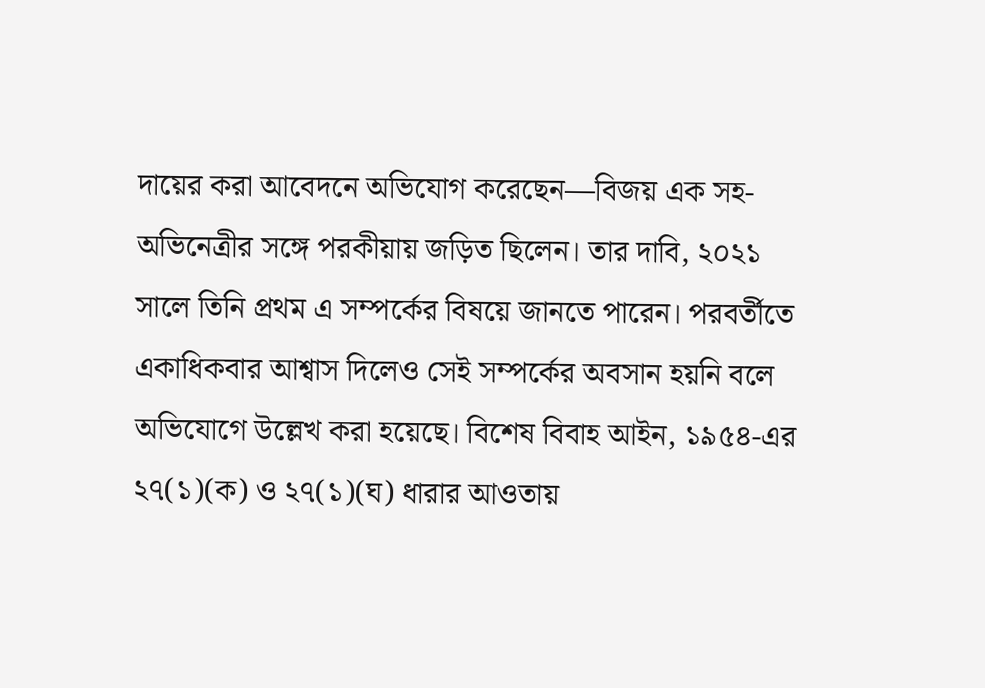দায়ের করা আবেদনে অভিযোগ করেছেন—বিজয় এক সহ-অভিনেত্রীর সঙ্গে পরকীয়ায় জড়িত ছিলেন। তার দাবি, ২০২১ সালে তিনি প্রথম এ সম্পর্কের বিষয়ে জানতে পারেন। পরবর্তীতে একাধিকবার আশ্বাস দিলেও সেই সম্পর্কের অবসান হয়নি বলে অভিযোগে উল্লেখ করা হয়েছে। বিশেষ বিবাহ আইন, ১৯৫৪-এর ২৭(১)(ক) ও ২৭(১)(ঘ) ধারার আওতায়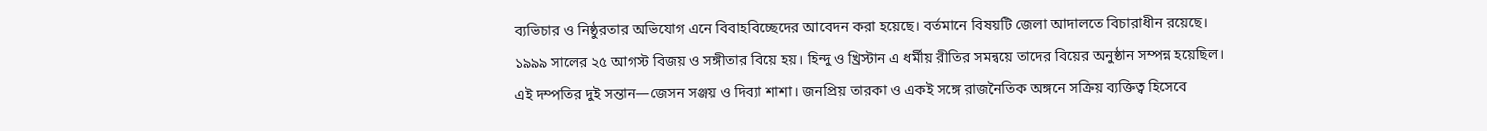ব্যভিচার ও নিষ্ঠুরতার অভিযোগ এনে বিবাহবিচ্ছেদের আবেদন করা হয়েছে। বর্তমানে বিষয়টি জেলা আদালতে বিচারাধীন রয়েছে। ১৯৯৯ সালের ২৫ আগস্ট বিজয় ও সঙ্গীতার বিয়ে হয়। হিন্দু ও খ্রিস্টান এ ধর্মীয় রীতির সমন্বয়ে তাদের বিয়ের অনুষ্ঠান সম্পন্ন হয়েছিল। এই দম্পতির দুই সন্তান—জেসন সঞ্জয় ও দিব্যা শাশা। জনপ্রিয় তারকা ও একই সঙ্গে রাজনৈতিক অঙ্গনে সক্রিয় ব্যক্তিত্ব হিসেবে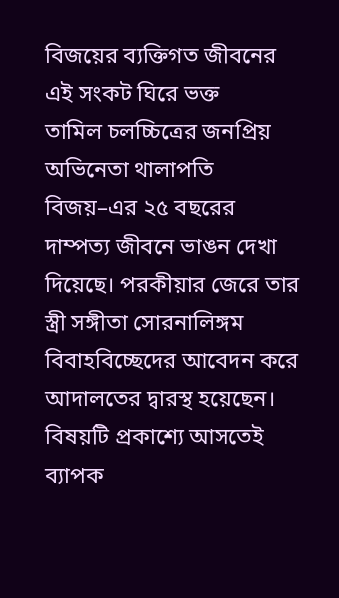বিজয়ের ব্যক্তিগত জীবনের এই সংকট ঘিরে ভক্ত
তামিল চলচ্চিত্রের জনপ্রিয় অভিনেতা থালাপতি বিজয়–এর ২৫ বছরের দাম্পত্য জীবনে ভাঙন দেখা দিয়েছে। পরকীয়ার জেরে তার স্ত্রী সঙ্গীতা সোরনালিঙ্গম বিবাহবিচ্ছেদের আবেদন করে আদালতের দ্বারস্থ হয়েছেন। বিষয়টি প্রকাশ্যে আসতেই ব্যাপক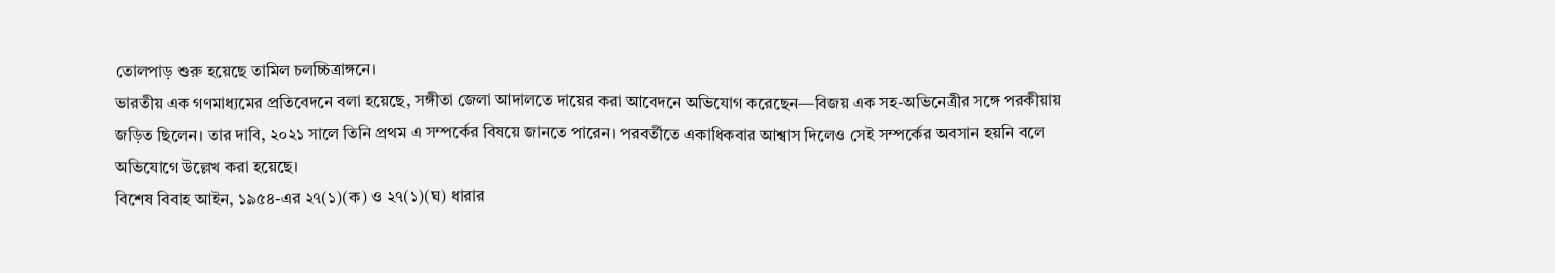তোলপাড় শুরু হয়েছে তামিল চলচ্চিত্রাঙ্গনে।
ভারতীয় এক গণমাধ্যমের প্রতিবেদনে বলা হয়েছে, সঙ্গীতা জেলা আদালতে দায়ের করা আবেদনে অভিযোগ করেছেন—বিজয় এক সহ-অভিনেত্রীর সঙ্গে পরকীয়ায় জড়িত ছিলেন। তার দাবি, ২০২১ সালে তিনি প্রথম এ সম্পর্কের বিষয়ে জানতে পারেন। পরবর্তীতে একাধিকবার আশ্বাস দিলেও সেই সম্পর্কের অবসান হয়নি বলে অভিযোগে উল্লেখ করা হয়েছে।
বিশেষ বিবাহ আইন, ১৯৫৪-এর ২৭(১)(ক) ও ২৭(১)(ঘ) ধারার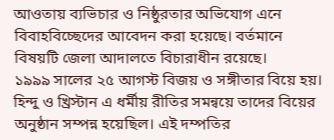আওতায় ব্যভিচার ও নিষ্ঠুরতার অভিযোগ এনে বিবাহবিচ্ছেদের আবেদন করা হয়েছে। বর্তমানে বিষয়টি জেলা আদালতে বিচারাধীন রয়েছে।
১৯৯৯ সালের ২৫ আগস্ট বিজয় ও সঙ্গীতার বিয়ে হয়। হিন্দু ও খ্রিস্টান এ ধর্মীয় রীতির সমন্বয়ে তাদের বিয়ের অনুষ্ঠান সম্পন্ন হয়েছিল। এই দম্পতির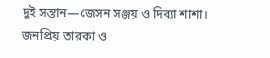দুই সন্তান—জেসন সঞ্জয় ও দিব্যা শাশা।
জনপ্রিয় তারকা ও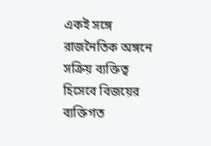একই সঙ্গে রাজনৈতিক অঙ্গনে সক্রিয় ব্যক্তিত্ব হিসেবে বিজয়ের ব্যক্তিগত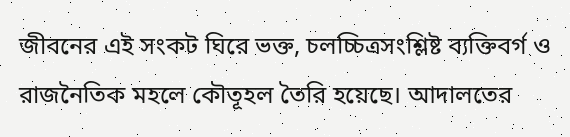জীবনের এই সংকট ঘিরে ভক্ত, চলচ্চিত্রসংশ্লিষ্ট ব্যক্তিবর্গ ও রাজনৈতিক মহলে কৌতূহল তৈরি হয়েছে। আদালতের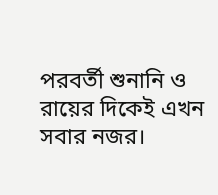পরবর্তী শুনানি ও রায়ের দিকেই এখন সবার নজর।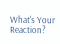What's Your Reaction?